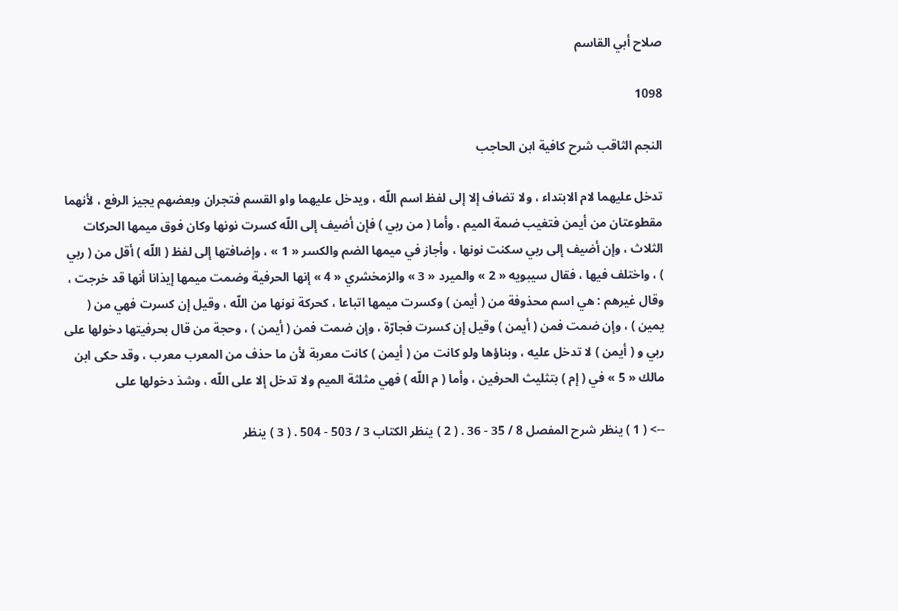صلاح أبي القاسم

1098

النجم الثاقب شرح كافية ابن الحاجب

تدخل عليهما لام الابتداء ، ولا تضاف إلا إلى لفظ اسم اللّه ، ويدخل عليهما واو القسم فتجران وبعضهم يجيز الرفع ، لأنهما مقطوعتان من أيمن فتغيب ضمة الميم ، وأما ( من ربي ) فإن أضيف إلى اللّه كسرت نونها وكان فوق ميمها الحركات الثلاث ، وإن أضيف إلى ربي سكنت نونها ، وأجاز في ميمها الضم والكسر « 1 » ، وإضافتها إلى لفظ ( اللّه ) أقل من ( ربي ) ، واختلف فيها ، فقال سيبويه « 2 » والميرد « 3 » والزمخشري « 4 » إنها الحرفية وضمت ميمها إيذانا أنها قد خرجت ، وقال غيرهم : هي اسم محذوفة من ( أيمن ) وكسرت ميمها اتباعا ، كحركة نونها من اللّه ، وقيل إن كسرت فهي من ( يمين ) ، وإن ضمت فمن ( أيمن ) وقيل إن كسرت فجارّة ، وإن ضمت فمن ( أيمن ) ، وحجة من قال بحرفيتها دخولها على ربي و ( أيمن ) لا تدخل عليه ، وبناؤها ولو كانت من ( أيمن ) كانت معربة لأن ما حذف من المعرب معرب ، وقد حكى ابن مالك « 5 » في ( إم ) بتثليث الحرفين ، وأما ( م اللّه ) فهي مثلثة الميم ولا تدخل إلا على اللّه ، وشذ دخولها على

--> ( 1 ) ينظر شرح المفصل 8 / 35 - 36 . ( 2 ) ينظر الكتاب 3 / 503 - 504 . ( 3 ) ينظر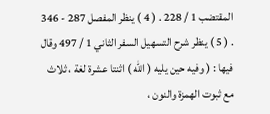المقتضب 1 / 228 . ( 4 ) ينظر المفصل 287 - 346 . ( 5 ) ينظر شرح التسهيل السفر الثاني 1 / 497 وقال فيها : ( وفيه حين يليه ( اللّه ) اثنتا عشرة لغة ، ثلاث مع ثبوت الهمزة والنون ،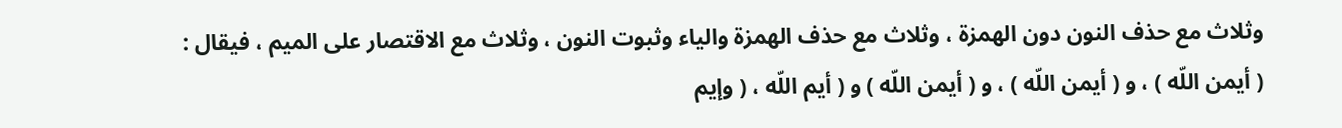وثلاث مع حذف النون دون الهمزة ، وثلاث مع حذف الهمزة والياء وثبوت النون ، وثلاث مع الاقتصار على الميم ، فيقال : ( أيمن اللّه ) ، و ( أيمن اللّه ) ، و ( أيمن اللّه ) و ( أيم اللّه ، ( وإيم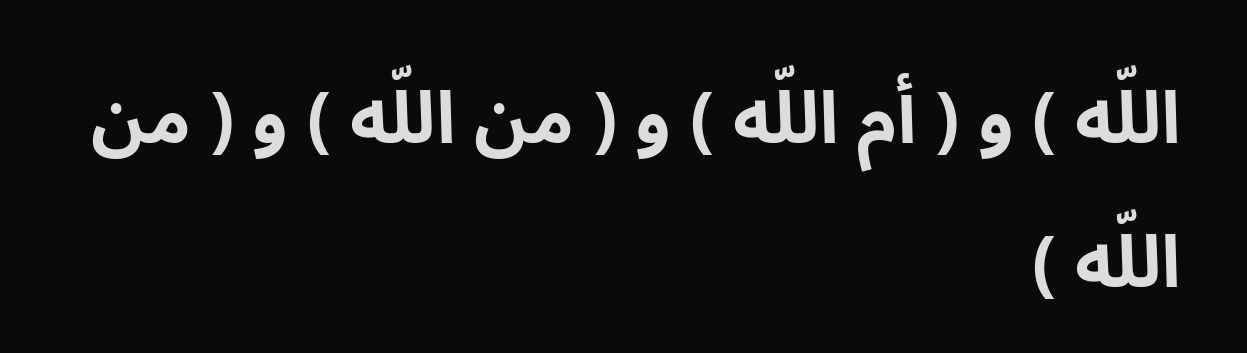اللّه ) و ( أم اللّه ) و ( من اللّه ) و ( من اللّه )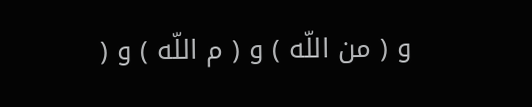و ( من اللّه ) و ( م اللّه ) و (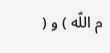م اللّه ) و (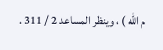م اللّه ) ، وينظر المساعد 2 / 311 .